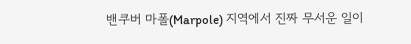밴쿠버 마폴(Marpole) 지역에서 진짜 무서운 일이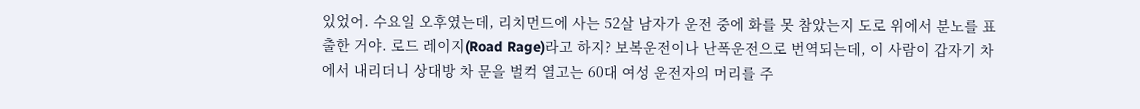있었어. 수요일 오후였는데, 리치먼드에 사는 52살 남자가 운전 중에 화를 못 참았는지 도로 위에서 분노를 표출한 거야. 로드 레이지(Road Rage)라고 하지? 보복운전이나 난폭운전으로 번역되는데, 이 사람이 갑자기 차에서 내리더니 상대방 차 문을 벌컥 열고는 60대 여성 운전자의 머리를 주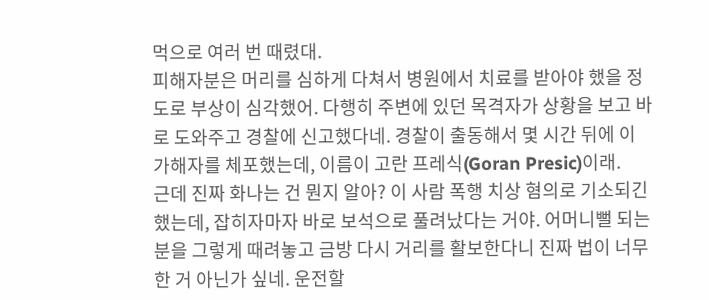먹으로 여러 번 때렸대.
피해자분은 머리를 심하게 다쳐서 병원에서 치료를 받아야 했을 정도로 부상이 심각했어. 다행히 주변에 있던 목격자가 상황을 보고 바로 도와주고 경찰에 신고했다네. 경찰이 출동해서 몇 시간 뒤에 이 가해자를 체포했는데, 이름이 고란 프레식(Goran Presic)이래.
근데 진짜 화나는 건 뭔지 알아? 이 사람 폭행 치상 혐의로 기소되긴 했는데, 잡히자마자 바로 보석으로 풀려났다는 거야. 어머니뻘 되는 분을 그렇게 때려놓고 금방 다시 거리를 활보한다니 진짜 법이 너무한 거 아닌가 싶네. 운전할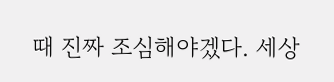때 진짜 조심해야겠다. 세상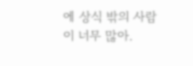에 상식 밖의 사람이 너무 많아.